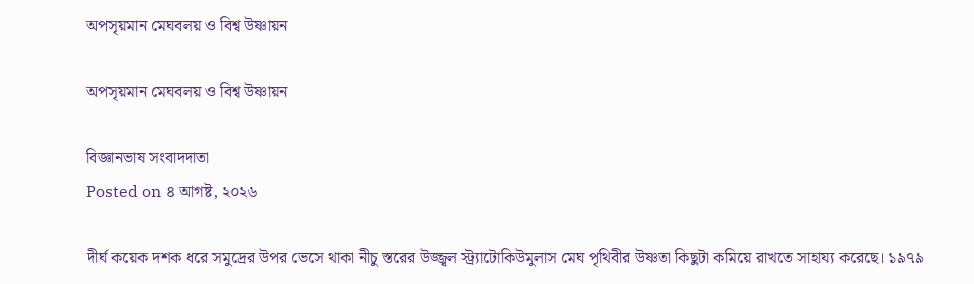অপসৃয়মান মেঘবলয় ও বিশ্ব উষ্ণায়ন

অপসৃয়মান মেঘবলয় ও বিশ্ব উষ্ণায়ন

বিজ্ঞানভাষ সংবাদদাতা
Posted on ৪ আগষ্ট, ২০২৬

দীর্ঘ কয়েক দশক ধরে সমুদ্রের উপর ভেসে থাকা নীচু স্তরের উজ্জ্বল স্ট্র্যাটোকিউমুলাস মেঘ পৃথিবীর উষ্ণতা কিছুটা কমিয়ে রাখতে সাহায্য করেছে। ১৯৭৯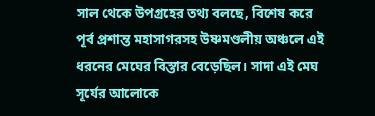সাল থেকে উপগ্রহের তথ্য বলছে, বিশেষ করে পূর্ব প্রশান্ত মহাসাগরসহ উষ্ণমণ্ডলীয় অঞ্চলে এই ধরনের মেঘের বিস্তার বেড়েছিল। সাদা এই মেঘ সূর্যের আলোকে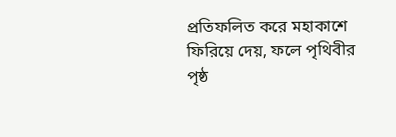প্রতিফলিত করে মহাকাশে ফিরিয়ে দেয়, ফলে পৃথিবীর পৃষ্ঠ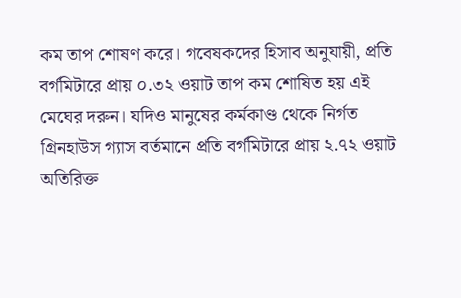কম তাপ শোষণ করে। গবেষকদের হিসাব অনুযায়ী, প্রতি বর্গমিটারে প্রায় ০.৩২ ওয়াট তাপ কম শোষিত হয় এই মেঘের দরুন। যদিও মানুষের কর্মকাণ্ড থেকে নির্গত গ্রিনহাউস গ্যাস বর্তমানে প্রতি বর্গমিটারে প্রায় ২.৭২ ওয়াট অতিরিক্ত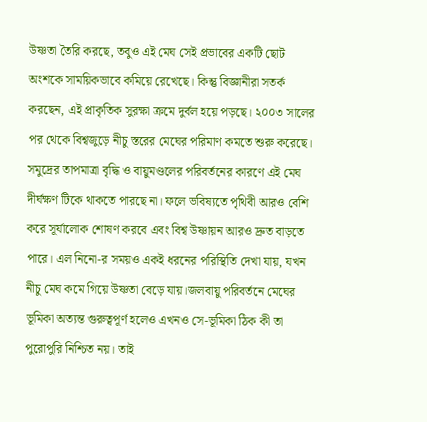উষ্ণতা তৈরি করছে, তবুও এই মেঘ সেই প্রভাবের একটি ছোট অংশকে সাময়িকভাবে কমিয়ে রেখেছে। কিন্তু বিজ্ঞানীরা সতর্ক করছেন, এই প্রাকৃতিক সুরক্ষা ক্রমে দুর্বল হয়ে পড়ছে। ২০০৩ সালের পর থেকে বিশ্বজুড়ে নীচু স্তরের মেঘের পরিমাণ কমতে শুরু করেছে। সমুদ্রের তাপমাত্রা বৃদ্ধি ও বায়ুমণ্ডলের পরিবর্তনের কারণে এই মেঘ দীর্ঘক্ষণ টিকে থাকতে পারছে না। ফলে ভবিষ্যতে পৃথিবী আরও বেশি করে সূর্যালোক শোষণ করবে এবং বিশ্ব উষ্ণায়ন আরও দ্রুত বাড়তে পারে। এল নিনো-র সময়ও একই ধরনের পরিস্থিতি দেখা যায়, যখন নীচু মেঘ কমে গিয়ে উষ্ণতা বেড়ে যায়।জলবায়ু পরিবর্তনে মেঘের ভূমিকা অত্যন্ত গুরুত্বপূর্ণ হলেও এখনও সে-ভূমিকা ঠিক কী তা পুরোপুরি নিশ্চিত নয়। তাই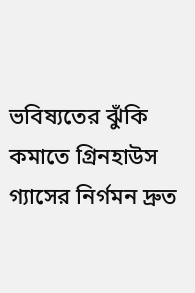ভবিষ্যতের ঝুঁকি কমাতে গ্রিনহাউস গ্যাসের নির্গমন দ্রুত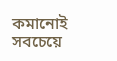কমানোই সবচেয়ে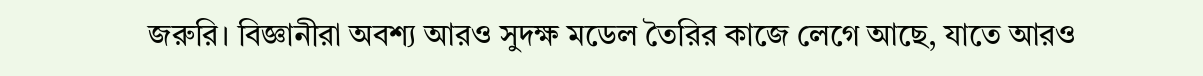জরুরি। বিজ্ঞানীরা অবশ্য আরও সুদক্ষ মডেল তৈরির কাজে লেগে আছে, যাতে আরও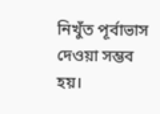নিখুঁত পূর্বাভাস দেওয়া সম্ভব হয়।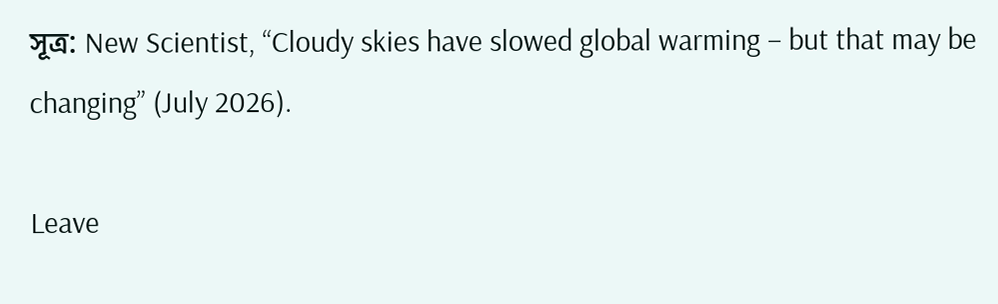সূত্র: New Scientist, “Cloudy skies have slowed global warming – but that may be changing” (July 2026).

Leave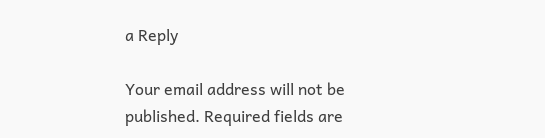a Reply

Your email address will not be published. Required fields are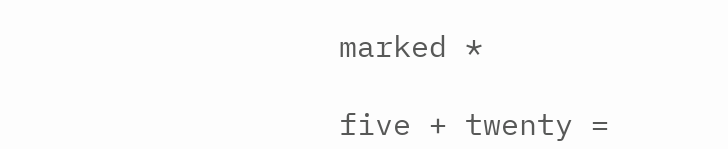marked *

five + twenty =